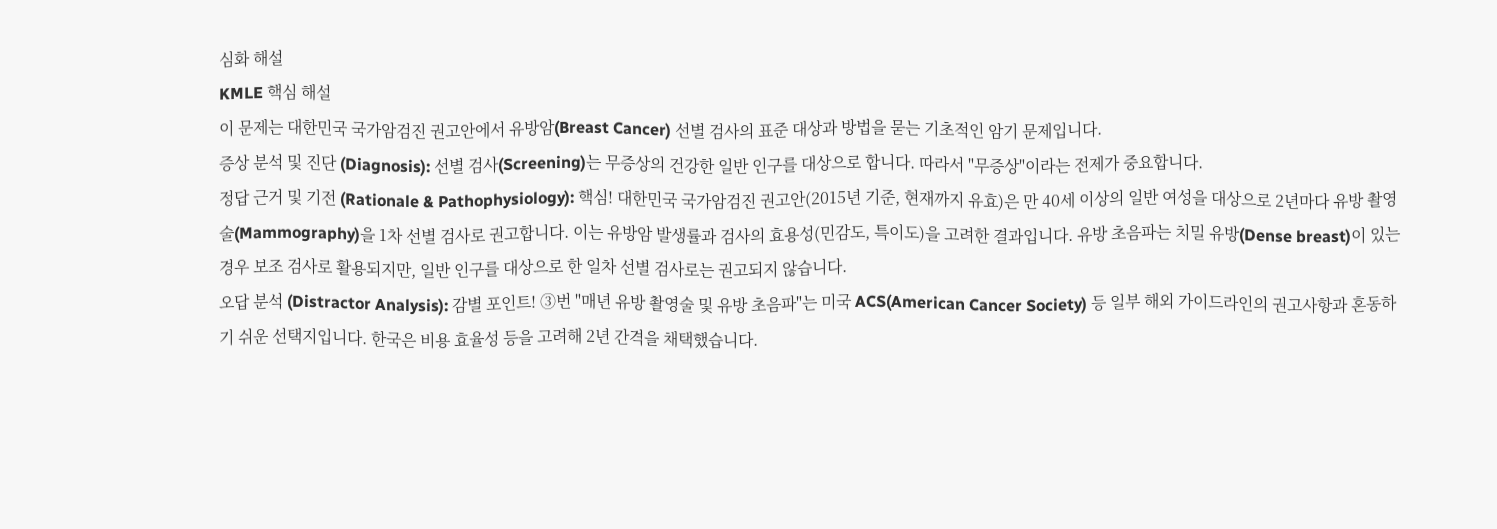심화 해설
KMLE 핵심 해설
이 문제는 대한민국 국가암검진 권고안에서 유방암(Breast Cancer) 선별 검사의 표준 대상과 방법을 묻는 기초적인 암기 문제입니다.
증상 분석 및 진단 (Diagnosis): 선별 검사(Screening)는 무증상의 건강한 일반 인구를 대상으로 합니다. 따라서 "무증상"이라는 전제가 중요합니다.
정답 근거 및 기전 (Rationale & Pathophysiology): 핵심! 대한민국 국가암검진 권고안(2015년 기준, 현재까지 유효)은 만 40세 이상의 일반 여성을 대상으로 2년마다 유방 촬영술(Mammography)을 1차 선별 검사로 권고합니다. 이는 유방암 발생률과 검사의 효용성(민감도, 특이도)을 고려한 결과입니다. 유방 초음파는 치밀 유방(Dense breast)이 있는 경우 보조 검사로 활용되지만, 일반 인구를 대상으로 한 일차 선별 검사로는 권고되지 않습니다.
오답 분석 (Distractor Analysis): 감별 포인트! ③번 "매년 유방 촬영술 및 유방 초음파"는 미국 ACS(American Cancer Society) 등 일부 해외 가이드라인의 권고사항과 혼동하기 쉬운 선택지입니다. 한국은 비용 효율성 등을 고려해 2년 간격을 채택했습니다.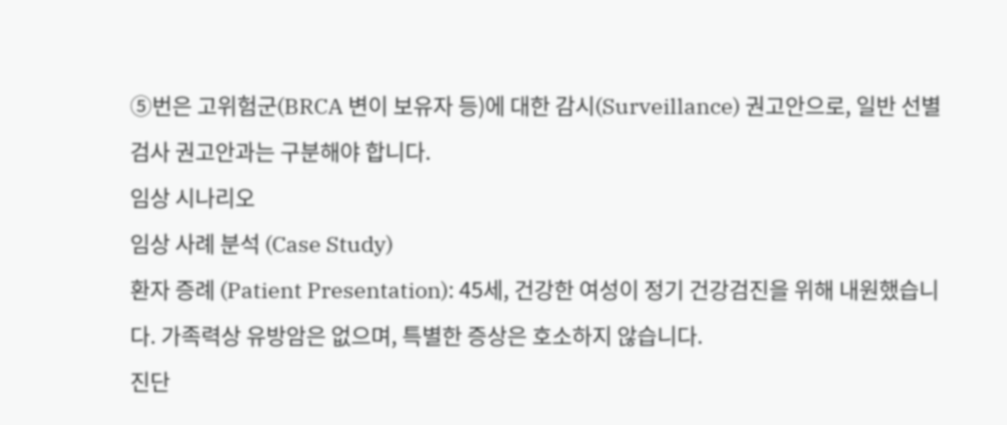⑤번은 고위험군(BRCA 변이 보유자 등)에 대한 감시(Surveillance) 권고안으로, 일반 선별 검사 권고안과는 구분해야 합니다.
임상 시나리오
임상 사례 분석 (Case Study)
환자 증례 (Patient Presentation): 45세, 건강한 여성이 정기 건강검진을 위해 내원했습니다. 가족력상 유방암은 없으며, 특별한 증상은 호소하지 않습니다.
진단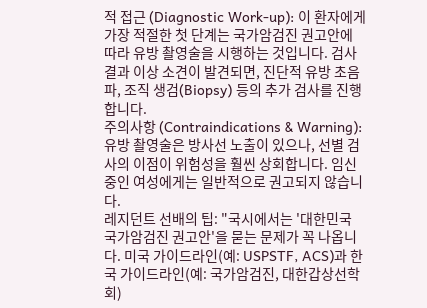적 접근 (Diagnostic Work-up): 이 환자에게 가장 적절한 첫 단계는 국가암검진 권고안에 따라 유방 촬영술을 시행하는 것입니다. 검사 결과 이상 소견이 발견되면, 진단적 유방 초음파, 조직 생검(Biopsy) 등의 추가 검사를 진행합니다.
주의사항 (Contraindications & Warning): 유방 촬영술은 방사선 노출이 있으나, 선별 검사의 이점이 위험성을 훨씬 상회합니다. 임신 중인 여성에게는 일반적으로 권고되지 않습니다.
레지던트 선배의 팁: "국시에서는 '대한민국 국가암검진 권고안'을 묻는 문제가 꼭 나옵니다. 미국 가이드라인(예: USPSTF, ACS)과 한국 가이드라인(예: 국가암검진, 대한갑상선학회)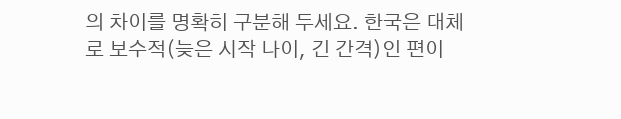의 차이를 명확히 구분해 두세요. 한국은 대체로 보수적(늦은 시작 나이, 긴 간격)인 편이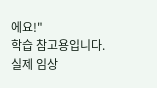에요!"
학습 참고용입니다. 실제 임상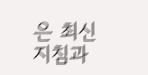은 최신 지침과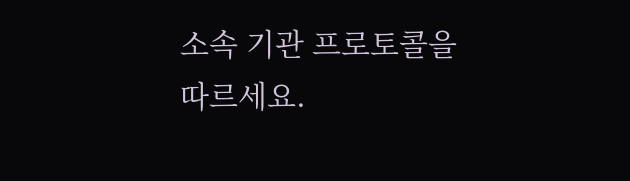소속 기관 프로토콜을 따르세요.